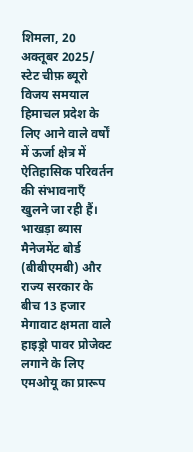शिमला, 20 अक्तूबर 2025/ स्टेट चीफ़ ब्यूरो विजय समयाल
हिमाचल प्रदेश के लिए आने वाले वर्षों में ऊर्जा क्षेत्र में ऐतिहासिक परिवर्तन की संभावनाएँ खुलने जा रही हैं। भाखड़ा ब्यास मैनेजमेंट बोर्ड (बीबीएमबी) और राज्य सरकार के बीच 13 हजार मेगावाट क्षमता वाले हाइड्रो पावर प्रोजेक्ट लगाने के लिए एमओयू का प्रारूप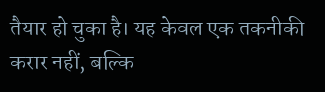तैयार हो चुका है। यह केवल एक तकनीकी करार नहीं, बल्कि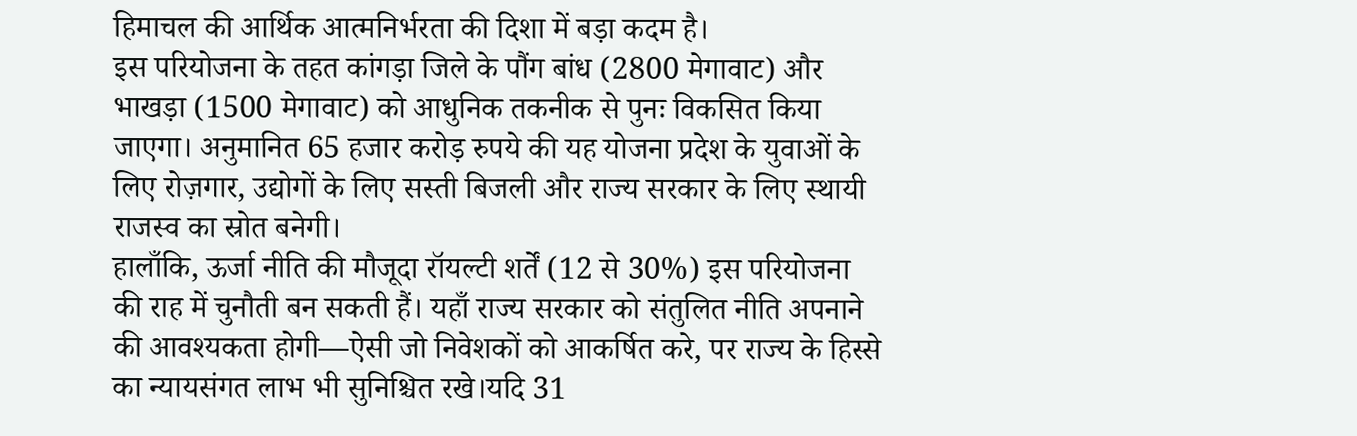हिमाचल की आर्थिक आत्मनिर्भरता की दिशा में बड़ा कदम है।
इस परियोजना के तहत कांगड़ा जिले के पौंग बांध (2800 मेगावाट) और भाखड़ा (1500 मेगावाट) को आधुनिक तकनीक से पुनः विकसित किया जाएगा। अनुमानित 65 हजार करोड़ रुपये की यह योजना प्रदेश के युवाओं के लिए रोज़गार, उद्योगों के लिए सस्ती बिजली और राज्य सरकार के लिए स्थायी राजस्व का स्रोत बनेगी।
हालाँकि, ऊर्जा नीति की मौजूदा रॉयल्टी शर्तें (12 से 30%) इस परियोजना की राह में चुनौती बन सकती हैं। यहाँ राज्य सरकार को संतुलित नीति अपनाने की आवश्यकता होगी—ऐसी जो निवेशकों को आकर्षित करे, पर राज्य के हिस्से का न्यायसंगत लाभ भी सुनिश्चित रखे।यदि 31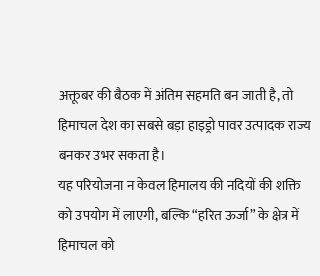अक्तूबर की बैठक में अंतिम सहमति बन जाती है, तो हिमाचल देश का सबसे बड़ा हाइड्रो पावर उत्पादक राज्य बनकर उभर सकता है।
यह परियोजना न केवल हिमालय की नदियों की शक्ति को उपयोग में लाएगी, बल्कि “हरित ऊर्जा” के क्षेत्र में हिमाचल को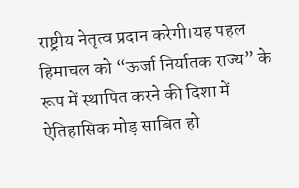राष्ट्रीय नेतृत्व प्रदान करेगी।यह पहल हिमाचल को “ऊर्जा निर्यातक राज्य” के रूप में स्थापित करने की दिशा में ऐतिहासिक मोड़ साबित हो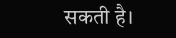सकती है।